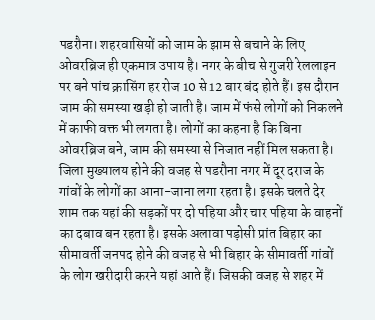पडरौना। शहरवासियों को जाम के झाम से बचाने के लिए ओवरब्रिज ही एकमात्र उपाय है। नगर के बीच से गुजरी रेललाइन पर बने पांच क्रासिंग हर रोज 10 से 12 बार बंद होते हैं। इस दौरान जाम की समस्या खड़ी हो जाती है। जाम में फंसे लोगों को निकलने में काफी वक्त भी लगता है। लोगों का कहना है कि बिना ओवरब्रिज बने, जाम की समस्या से निजात नहीं मिल सकता है।
जिला मुख्यालय होने की वजह से पडरौना नगर में दूर दराज के गांवों के लोगों का आना-जाना लगा रहता है। इसके चलते देर शाम तक यहां की सड़कों पर दो पहिया और चार पहिया के वाहनों का दबाव बन रहता है। इसके अलावा पड़ोसी प्रांत बिहार का सीमावर्ती जनपद होने की वजह से भी बिहार के सीमावर्ती गांवों के लोग खरीदारी करने यहां आते हैं। जिसकी वजह से शहर में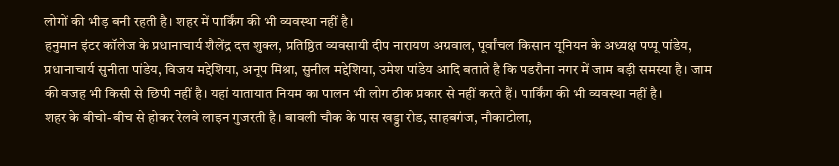लोगों की भीड़ बनी रहती है। शहर में पार्किंग की भी व्यवस्था नहीं है।
हनुमान इंटर कॉलेज के प्रधानाचार्य शैलेंद्र दत्त शुक्ल, प्रतिष्ठित व्यवसायी दीप नारायण अग्रवाल, पूर्वांचल किसान यूनियन के अध्यक्ष पप्पू पांडेय, प्रधानाचार्य सुनीता पांडेय, विजय मद्देशिया, अनूप मिश्रा, सुनील मद्देशिया, उमेश पांडेय आदि बताते है कि पडरौना नगर में जाम बड़ी समस्या है। जाम की वजह भी किसी से छिपी नहीं है। यहां यातायात नियम का पालन भी लोग ठीक प्रकार से नहीं करते हैं। पार्किंग की भी व्यवस्था नहीं है।
शहर के बीचो-बीच से होकर रेलवे लाइन गुजरती है। बावली चौक के पास खड्डा रोड, साहबगंज, नौकाटोला,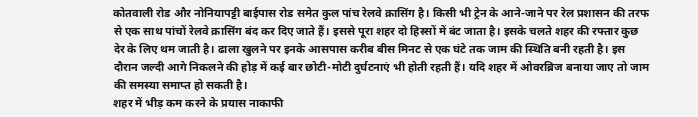कोतवाली रोड और नोनियापट्टी बाईपास रोड समेत कुल पांच रेलवे क्रासिंग है। किसी भी ट्रेन के आने-जाने पर रेल प्रशासन की तरफ से एक साथ पांचों रेलवे क्रासिंग बंद कर दिए जाते हैं। इससे पूरा शहर दो हिस्सों में बंट जाता है। इसके चलते शहर की रफ्तार कुछ देर के लिए थम जाती है। ढाला खुलने पर इनके आसपास करीब बीस मिनट से एक घंटे तक जाम की स्थिति बनी रहती है। इस दौरान जल्दी आगे निकलने की होड़ में कई बार छोटी-मोटी दुर्घटनाएं भी होती रहती हैं। यदि शहर में ओवरब्रिज बनाया जाए तो जाम की समस्या समाप्त हो सकती है।
शहर में भीड़ कम करने के प्रयास नाकाफी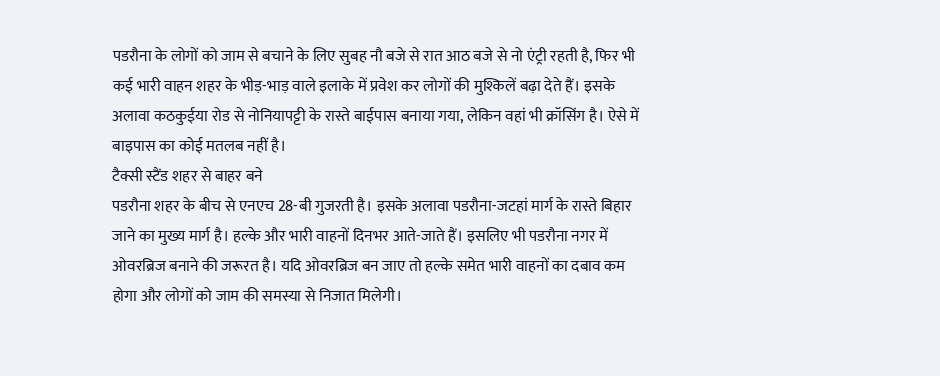पडरौना के लोगों को जाम से बचाने के लिए सुबह नौ बजे से रात आठ बजे से नो एंट्री रहती है, फिर भी कई भारी वाहन शहर के भीड़-भाड़ वाले इलाके में प्रवेश कर लोगों की मुश्किलें बढ़ा देते हैं। इसके अलावा कठकुईया रोड से नोनियापट्टी के रास्ते बाईपास बनाया गया, लेकिन वहां भी क्रॉसिंग है। ऐसे में बाइपास का कोई मतलब नहीं है।
टैक्सी स्टैंड शहर से बाहर बने
पडरौना शहर के बीच से एनएच 28-बी गुजरती है। इसके अलावा पडरौना-जटहां मार्ग के रास्ते बिहार जाने का मुख्य मार्ग है। हल्के और भारी वाहनों दिनभर आते-जाते हैं। इसलिए भी पडरौना नगर में ओवरब्रिज बनाने की जरूरत है। यदि ओवरब्रिज बन जाए तो हल्के समेत भारी वाहनों का दबाव कम होगा और लोगों को जाम की समस्या से निजात मिलेगी।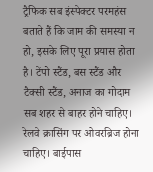ट्रैफिक सब इंस्पेक्टर परमहंस बताते हैं कि जाम की समस्या न हो, इसके लिए पूरा प्रयास होता है। टेंपो स्टैंड, बस स्टैंड और टैक्सी स्टैंड, अनाज का गोदाम सब शहर से बाहर होने चाहिए। रेलवे क्रासिंग पर ओवरब्रिज होना चाहिए। बाईपास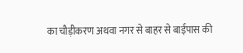का चौड़ीकरण अथवा नगर से बाहर से बाईपास की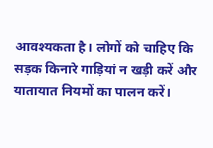आवश्यकता है। लोगों को चाहिए कि सड़क किनारे गाड़ियां न खड़ी करें और यातायात नियमों का पालन करें।